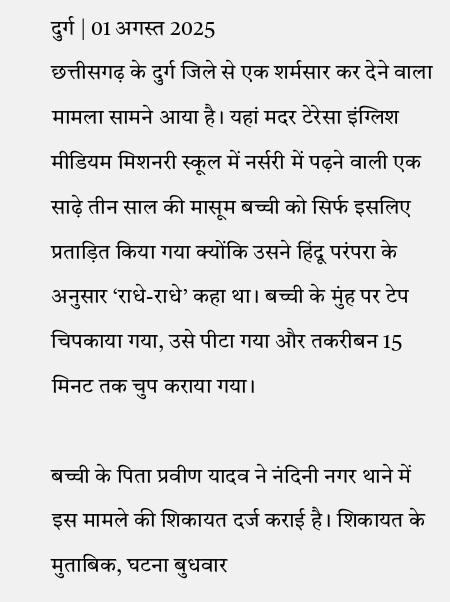दुर्ग | 01 अगस्त 2025
छत्तीसगढ़ के दुर्ग जिले से एक शर्मसार कर देने वाला मामला सामने आया है। यहां मदर टेरेसा इंग्लिश मीडियम मिशनरी स्कूल में नर्सरी में पढ़ने वाली एक साढ़े तीन साल की मासूम बच्ची को सिर्फ इसलिए प्रताड़ित किया गया क्योंकि उसने हिंदू परंपरा के अनुसार ‘राधे-राधे’ कहा था। बच्ची के मुंह पर टेप चिपकाया गया, उसे पीटा गया और तकरीबन 15 मिनट तक चुप कराया गया।

बच्ची के पिता प्रवीण यादव ने नंदिनी नगर थाने में इस मामले की शिकायत दर्ज कराई है। शिकायत के मुताबिक, घटना बुधवार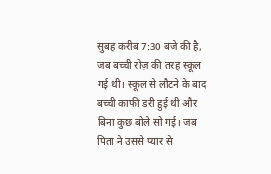सुबह करीब 7:30 बजे की है, जब बच्ची रोज़ की तरह स्कूल गई थी। स्कूल से लौटने के बाद बच्ची काफी डरी हुई थी और बिना कुछ बोले सो गई। जब पिता ने उससे प्यार से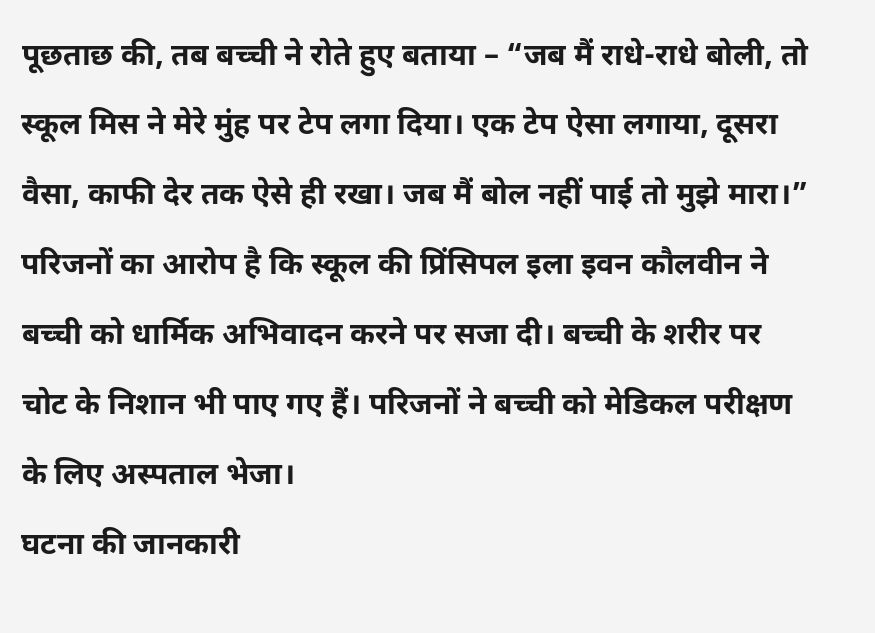पूछताछ की, तब बच्ची ने रोते हुए बताया – “जब मैं राधे-राधे बोली, तो स्कूल मिस ने मेरे मुंह पर टेप लगा दिया। एक टेप ऐसा लगाया, दूसरा वैसा, काफी देर तक ऐसे ही रखा। जब मैं बोल नहीं पाई तो मुझे मारा।”
परिजनों का आरोप है कि स्कूल की प्रिंसिपल इला इवन कौलवीन ने बच्ची को धार्मिक अभिवादन करने पर सजा दी। बच्ची के शरीर पर चोट के निशान भी पाए गए हैं। परिजनों ने बच्ची को मेडिकल परीक्षण के लिए अस्पताल भेजा।
घटना की जानकारी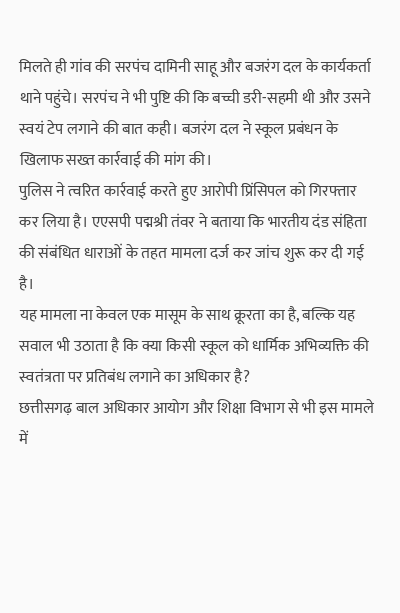मिलते ही गांव की सरपंच दामिनी साहू और बजरंग दल के कार्यकर्ता थाने पहुंचे। सरपंच ने भी पुष्टि की कि बच्ची डरी-सहमी थी और उसने स्वयं टेप लगाने की बात कही। बजरंग दल ने स्कूल प्रबंधन के खिलाफ सख्त कार्रवाई की मांग की।
पुलिस ने त्वरित कार्रवाई करते हुए आरोपी प्रिंसिपल को गिरफ्तार कर लिया है। एएसपी पद्मश्री तंवर ने बताया कि भारतीय दंड संहिता की संबंधित धाराओं के तहत मामला दर्ज कर जांच शुरू कर दी गई है।
यह मामला ना केवल एक मासूम के साथ क्रूरता का है, बल्कि यह सवाल भी उठाता है कि क्या किसी स्कूल को धार्मिक अभिव्यक्ति की स्वतंत्रता पर प्रतिबंध लगाने का अधिकार है?
छत्तीसगढ़ बाल अधिकार आयोग और शिक्षा विभाग से भी इस मामले में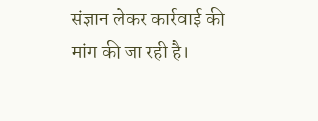संज्ञान लेकर कार्रवाई की मांग की जा रही है।